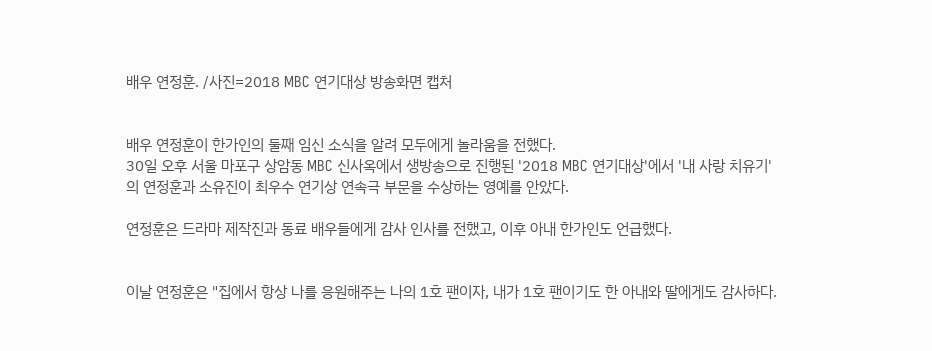배우 연정훈. /사진=2018 MBC 연기대상 방송화면 캡처


배우 연정훈이 한가인의 둘째 임신 소식을 알려 모두에게 놀라움을 전했다.
30일 오후 서울 마포구 상암동 MBC 신사옥에서 생방송으로 진행된 '2018 MBC 연기대상'에서 '내 사랑 치유기'의 연정훈과 소유진이 최우수 연기상 연속극 부문을 수상하는 영예를 안았다.

연정훈은 드라마 제작진과 동료 배우들에게 감사 인사를 전했고, 이후 아내 한가인도 언급했다.


이날 연정훈은 "집에서 항상 나를 응원해주는 나의 1호 팬이자, 내가 1호 팬이기도 한 아내와 딸에게도 감사하다.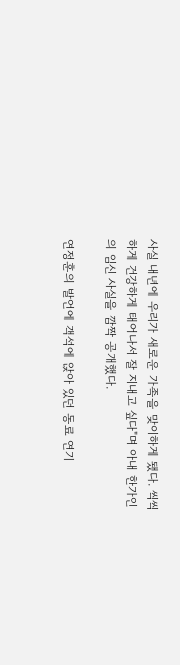사실 내년에 우리가 새로운 가족을 맞이하게 됐다. 씩씩하게 건강하게 태어나서 잘 지내고 싶다"며 아내 한가인의 임신 사실을 깜짝 공개했다.

연정훈의 발언에 객석에 앉아 있던 동료 연기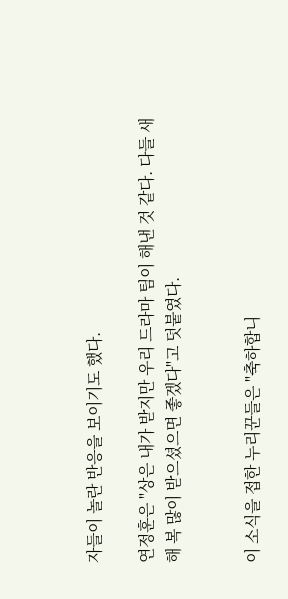자들이 놀란 반응을 보이기도 했다.

연정훈은 "상은 내가 받지만 우리 드라마 팀이 해낸 것 같다. 다들 새해 복 많이 받으셨으면 좋겠다"고 덧붙였다.


이 소식을 접한 누리꾼들은 "축하합니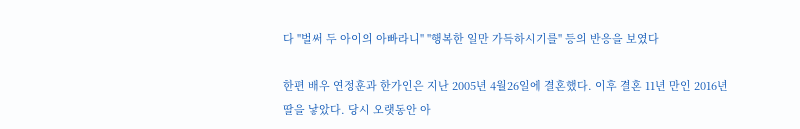다 "벌써 두 아이의 아빠라니" "행복한 일만 가득하시기를" 등의 반응을 보였다

한편 배우 연정훈과 한가인은 지난 2005년 4월26일에 결혼했다. 이후 결혼 11년 만인 2016년 딸을 낳았다. 당시 오랫동안 아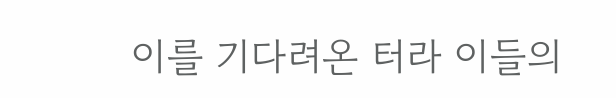이를 기다려온 터라 이들의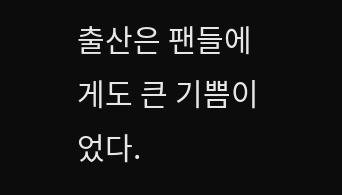출산은 팬들에게도 큰 기쁨이었다.